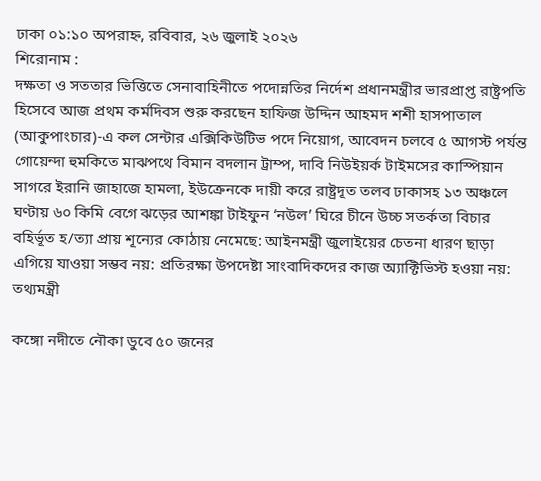ঢাকা ০১:১০ অপরাহ্ন, রবিবার, ২৬ জুলাই ২০২৬
শিরোনাম :
দক্ষতা ও সততার ভিত্তিতে সেনাবাহিনীতে পদোন্নতির নির্দেশ প্রধানমন্ত্রীর ভারপ্রাপ্ত রাষ্ট্রপতি হিসেবে আজ প্রথম কর্মদিবস শুরু করছেন হাফিজ উদ্দিন আহমদ শশী হাসপাতাল (আকুপাংচার)-এ কল সেন্টার এক্সিকিউটিভ পদে নিয়োগ, আবেদন চলবে ৫ আগস্ট পর্যন্ত গোয়েন্দা হুমকিতে মাঝপথে বিমান বদলান ট্রাম্প, দাবি নিউইয়র্ক টাইমসের কাস্পিয়ান সাগরে ইরানি জাহাজে হামলা, ইউক্রেনকে দায়ী করে রাষ্ট্রদূত তলব ঢাকাসহ ১৩ অঞ্চলে ঘণ্টায় ৬০ কিমি বেগে ঝড়ের আশঙ্কা টাইফুন ‘নউল’ ঘিরে চীনে উচ্চ সতর্কতা বিচার বহির্ভূত হ/ত্যা প্রায় শূন্যের কোঠায় নেমেছে: আইনমন্ত্রী জুলাইয়ের চেতনা ধারণ ছাড়া এগিয়ে যাওয়া সম্ভব নয়: প্রতিরক্ষা উপদেষ্টা সাংবাদিকদের কাজ অ্যাক্টিভিস্ট হওয়া নয়: তথ্যমন্ত্রী

কঙ্গো নদীতে নৌকা ডুবে ৫০ জনের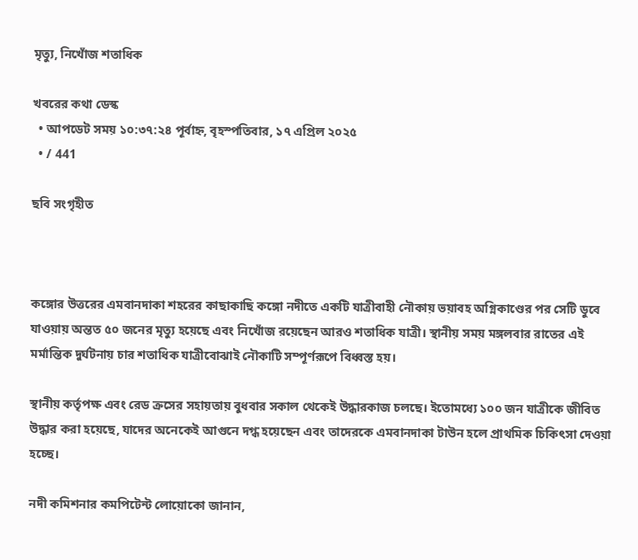মৃত্যু, নিখোঁজ শতাধিক

খবরের কথা ডেস্ক
  • আপডেট সময় ১০:৩৭:২৪ পূর্বাহ্ন, বৃহস্পতিবার, ১৭ এপ্রিল ২০২৫
  • / 441

ছবি সংগৃহীত



কঙ্গোর উত্তরের এমবানদাকা শহরের কাছাকাছি কঙ্গো নদীতে একটি যাত্রীবাহী নৌকায় ভয়াবহ অগ্নিকাণ্ডের পর সেটি ডুবে যাওয়ায় অন্তত ৫০ জনের মৃত্যু হয়েছে এবং নিখোঁজ রয়েছেন আরও শতাধিক যাত্রী। স্থানীয় সময় মঙ্গলবার রাতের এই মর্মান্তিক দুর্ঘটনায় চার শতাধিক যাত্রীবোঝাই নৌকাটি সম্পূর্ণরূপে বিধ্বস্ত হয়।

স্থানীয় কর্তৃপক্ষ এবং রেড ক্রসের সহায়তায় বুধবার সকাল থেকেই উদ্ধারকাজ চলছে। ইতোমধ্যে ১০০ জন যাত্রীকে জীবিত উদ্ধার করা হয়েছে, যাদের অনেকেই আগুনে দগ্ধ হয়েছেন এবং তাদেরকে এমবানদাকা টাউন হলে প্রাথমিক চিকিৎসা দেওয়া হচ্ছে।

নদী কমিশনার কমপিটেন্ট লোয়োকো জানান,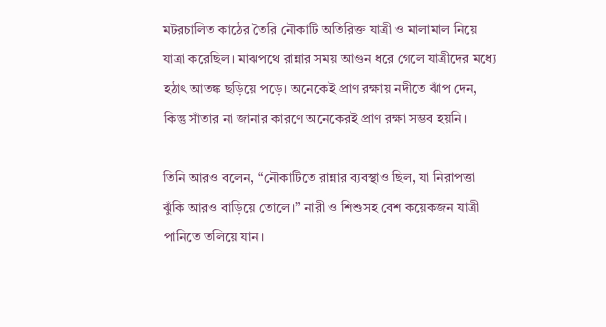মটরচালিত কাঠের তৈরি নৌকাটি অতিরিক্ত যাত্রী ও মালামাল নিয়ে যাত্রা করেছিল। মাঝপথে রান্নার সময় আগুন ধরে গেলে যাত্রীদের মধ্যে হঠাৎ আতঙ্ক ছড়িয়ে পড়ে। অনেকেই প্রাণ রক্ষায় নদীতে ঝাঁপ দেন, কিন্তু সাঁতার না জানার কারণে অনেকেরই প্রাণ রক্ষা সম্ভব হয়নি।

তিনি আরও বলেন, “নৌকাটিতে রান্নার ব্যবস্থাও ছিল, যা নিরাপত্তা ঝুঁকি আরও বাড়িয়ে তোলে।” নারী ও শিশুসহ বেশ কয়েকজন যাত্রী পানিতে তলিয়ে যান।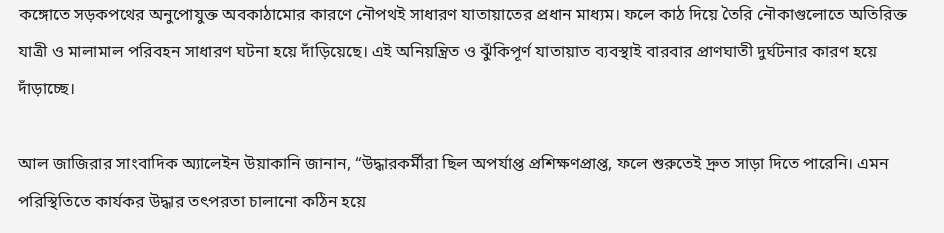কঙ্গোতে সড়কপথের অনুপোযুক্ত অবকাঠামোর কারণে নৌপথই সাধারণ যাতায়াতের প্রধান মাধ্যম। ফলে কাঠ দিয়ে তৈরি নৌকাগুলোতে অতিরিক্ত যাত্রী ও মালামাল পরিবহন সাধারণ ঘটনা হয়ে দাঁড়িয়েছে। এই অনিয়ন্ত্রিত ও ঝুঁকিপূর্ণ যাতায়াত ব্যবস্থাই বারবার প্রাণঘাতী দুর্ঘটনার কারণ হয়ে দাঁড়াচ্ছে।

আল জাজিরার সাংবাদিক অ্যালেইন উয়াকানি জানান, “উদ্ধারকর্মীরা ছিল অপর্যাপ্ত প্রশিক্ষণপ্রাপ্ত, ফলে শুরুতেই দ্রুত সাড়া দিতে পারেনি। এমন পরিস্থিতিতে কার্যকর উদ্ধার তৎপরতা চালানো কঠিন হয়ে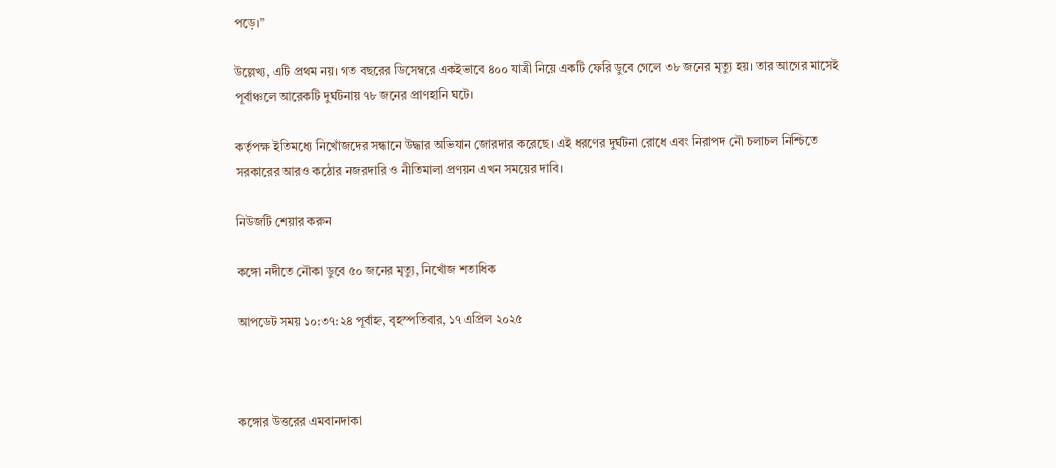পড়ে।”

উল্লেখ্য, এটি প্রথম নয়। গত বছরের ডিসেম্বরে একইভাবে ৪০০ যাত্রী নিয়ে একটি ফেরি ডুবে গেলে ৩৮ জনের মৃত্যু হয়। তার আগের মাসেই পূর্বাঞ্চলে আরেকটি দুর্ঘটনায় ৭৮ জনের প্রাণহানি ঘটে।

কর্তৃপক্ষ ইতিমধ্যে নিখোঁজদের সন্ধানে উদ্ধার অভিযান জোরদার করেছে। এই ধরণের দুর্ঘটনা রোধে এবং নিরাপদ নৌ চলাচল নিশ্চিতে সরকারের আরও কঠোর নজরদারি ও নীতিমালা প্রণয়ন এখন সময়ের দাবি।

নিউজটি শেয়ার করুন

কঙ্গো নদীতে নৌকা ডুবে ৫০ জনের মৃত্যু, নিখোঁজ শতাধিক

আপডেট সময় ১০:৩৭:২৪ পূর্বাহ্ন, বৃহস্পতিবার, ১৭ এপ্রিল ২০২৫



কঙ্গোর উত্তরের এমবানদাকা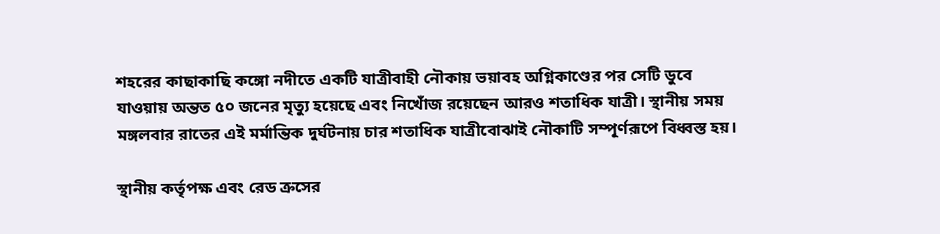শহরের কাছাকাছি কঙ্গো নদীতে একটি যাত্রীবাহী নৌকায় ভয়াবহ অগ্নিকাণ্ডের পর সেটি ডুবে যাওয়ায় অন্তত ৫০ জনের মৃত্যু হয়েছে এবং নিখোঁজ রয়েছেন আরও শতাধিক যাত্রী। স্থানীয় সময় মঙ্গলবার রাতের এই মর্মান্তিক দুর্ঘটনায় চার শতাধিক যাত্রীবোঝাই নৌকাটি সম্পূর্ণরূপে বিধ্বস্ত হয়।

স্থানীয় কর্তৃপক্ষ এবং রেড ক্রসের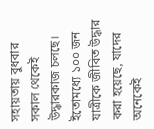সহায়তায় বুধবার সকাল থেকেই উদ্ধারকাজ চলছে। ইতোমধ্যে ১০০ জন যাত্রীকে জীবিত উদ্ধার করা হয়েছে, যাদের অনেকেই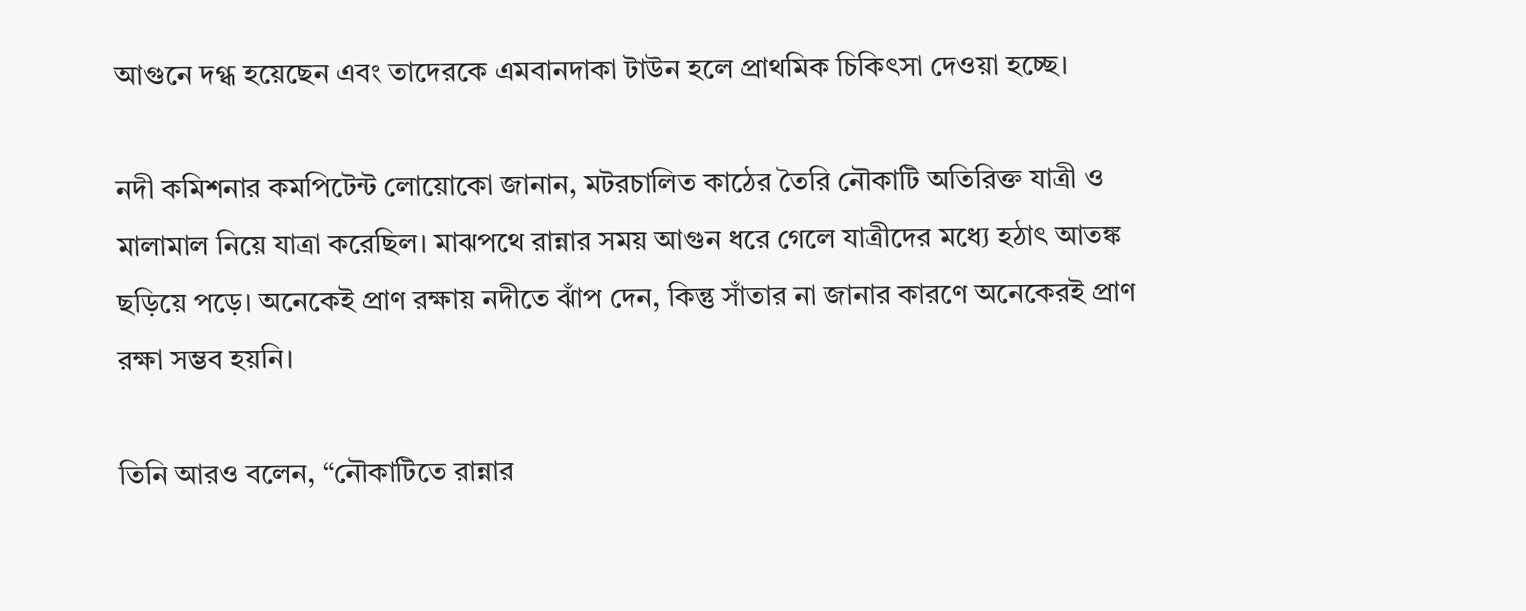আগুনে দগ্ধ হয়েছেন এবং তাদেরকে এমবানদাকা টাউন হলে প্রাথমিক চিকিৎসা দেওয়া হচ্ছে।

নদী কমিশনার কমপিটেন্ট লোয়োকো জানান, মটরচালিত কাঠের তৈরি নৌকাটি অতিরিক্ত যাত্রী ও মালামাল নিয়ে যাত্রা করেছিল। মাঝপথে রান্নার সময় আগুন ধরে গেলে যাত্রীদের মধ্যে হঠাৎ আতঙ্ক ছড়িয়ে পড়ে। অনেকেই প্রাণ রক্ষায় নদীতে ঝাঁপ দেন, কিন্তু সাঁতার না জানার কারণে অনেকেরই প্রাণ রক্ষা সম্ভব হয়নি।

তিনি আরও বলেন, “নৌকাটিতে রান্নার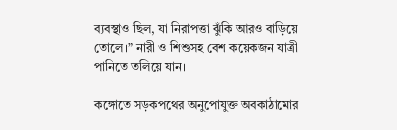ব্যবস্থাও ছিল, যা নিরাপত্তা ঝুঁকি আরও বাড়িয়ে তোলে।” নারী ও শিশুসহ বেশ কয়েকজন যাত্রী পানিতে তলিয়ে যান।

কঙ্গোতে সড়কপথের অনুপোযুক্ত অবকাঠামোর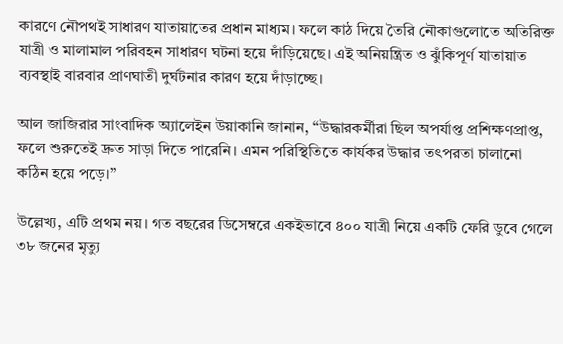কারণে নৌপথই সাধারণ যাতায়াতের প্রধান মাধ্যম। ফলে কাঠ দিয়ে তৈরি নৌকাগুলোতে অতিরিক্ত যাত্রী ও মালামাল পরিবহন সাধারণ ঘটনা হয়ে দাঁড়িয়েছে। এই অনিয়ন্ত্রিত ও ঝুঁকিপূর্ণ যাতায়াত ব্যবস্থাই বারবার প্রাণঘাতী দুর্ঘটনার কারণ হয়ে দাঁড়াচ্ছে।

আল জাজিরার সাংবাদিক অ্যালেইন উয়াকানি জানান, “উদ্ধারকর্মীরা ছিল অপর্যাপ্ত প্রশিক্ষণপ্রাপ্ত, ফলে শুরুতেই দ্রুত সাড়া দিতে পারেনি। এমন পরিস্থিতিতে কার্যকর উদ্ধার তৎপরতা চালানো কঠিন হয়ে পড়ে।”

উল্লেখ্য, এটি প্রথম নয়। গত বছরের ডিসেম্বরে একইভাবে ৪০০ যাত্রী নিয়ে একটি ফেরি ডুবে গেলে ৩৮ জনের মৃত্যু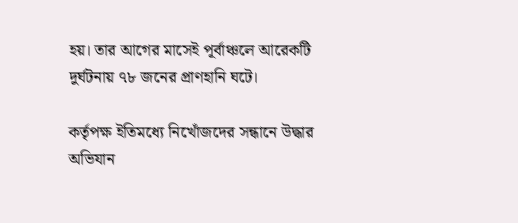হয়। তার আগের মাসেই পূর্বাঞ্চলে আরেকটি দুর্ঘটনায় ৭৮ জনের প্রাণহানি ঘটে।

কর্তৃপক্ষ ইতিমধ্যে নিখোঁজদের সন্ধানে উদ্ধার অভিযান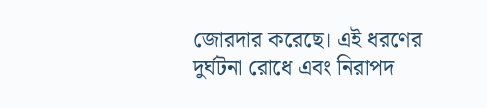জোরদার করেছে। এই ধরণের দুর্ঘটনা রোধে এবং নিরাপদ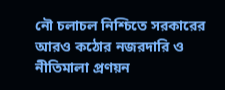নৌ চলাচল নিশ্চিতে সরকারের আরও কঠোর নজরদারি ও নীতিমালা প্রণয়ন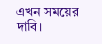এখন সময়ের দাবি।